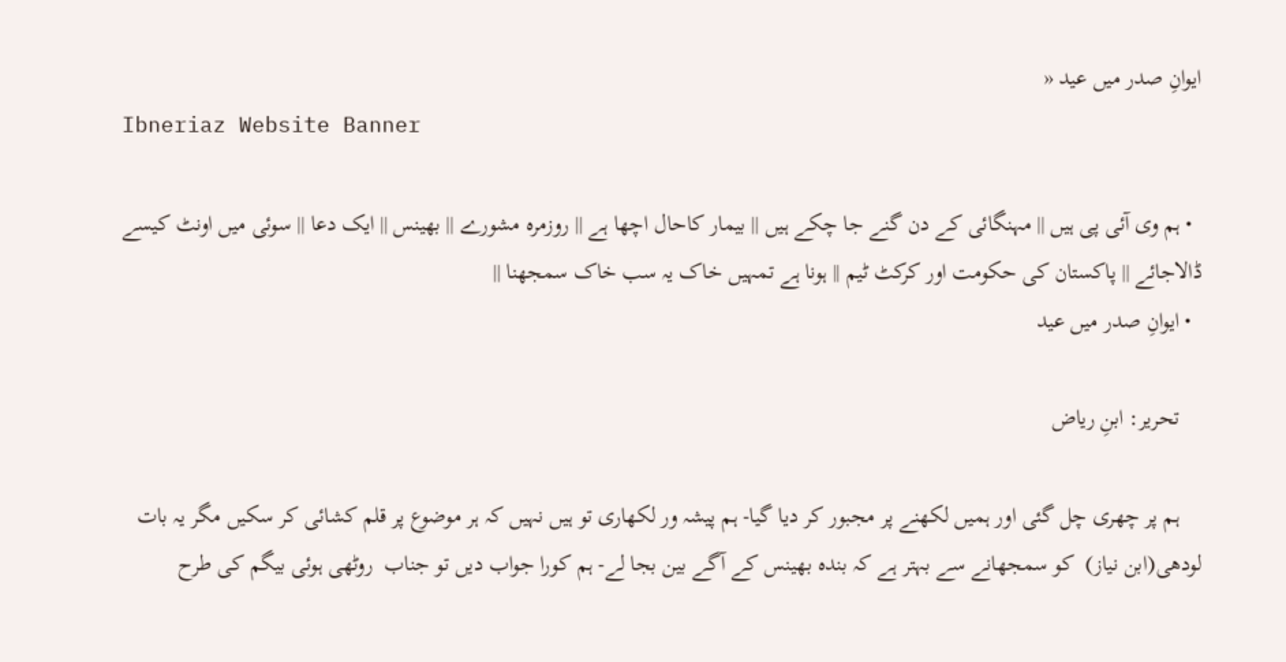ایوانِ صدر میں عید «
Ibneriaz Website Banner

  • ہم وی آئی پی ہیں || مہنگائی کے دن گنے جا چکے ہیں || بیمار کاحال اچھا ہے || روزمرہ مشورے || بھینس || ایک دعا || سوئی میں اونٹ کیسے ڈالاجائے || پاکستان کی حکومت اور کرکٹ ٹیم || ہونا ہے تمہیں خاک یہ سب خاک سمجھنا ||
  • ایوانِ صدر میں عید

    تحریر: ابنِ ریاض

    ہم پر چھری چل گئی اور ہمیں لکھنے پر مجبور کر دیا گیا- ہم پیشہ ور لکھاری تو ہیں نہیں کہ ہر موضوع پر قلم کشائی کر سکیں مگر یہ بات لودھی(ابن نیاز)  کو سمجھانے سے بہتر ہے کہ بندہ بھینس کے آگے بین بجا لے- ہم کورا جواب دیں تو جناب  روٹھی ہوئی بیگم کی طرح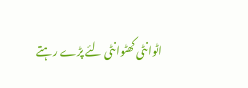اٹوانٹی کھٹوانٹی لئے پڑے رہتے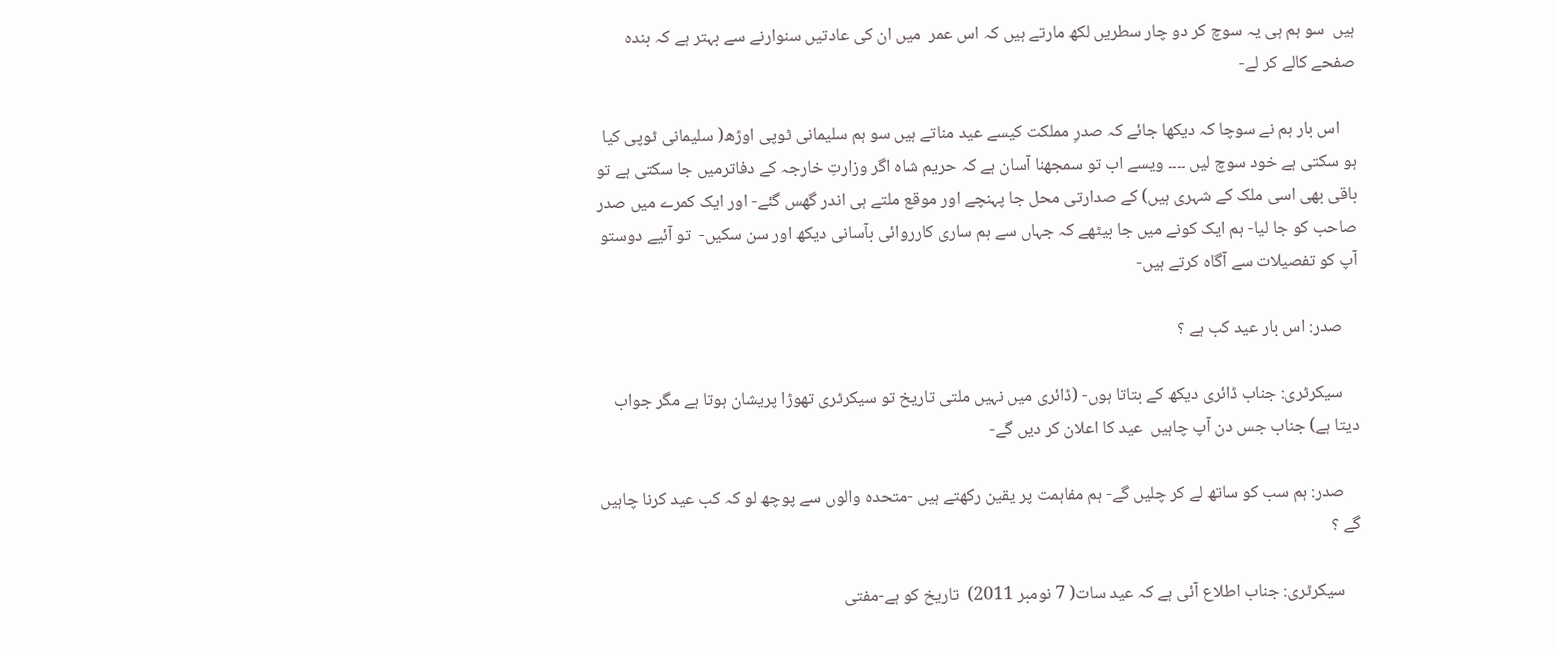ہیں  سو ہم ہی یہ سوچ کر دو چار سطریں لکھ مارتے ہیں کہ اس عمر  میں ان کی عادتیں سنوارنے سے بہتر ہے کہ بندہ صفحے کالے کر لے-

    اس بار ہم نے سوچا کہ دیکھا جائے کہ صدرِ مملکت کیسے عید مناتے ہیں سو ہم سلیمانی ٹوپی اوڑھ( سلیمانی ٹوپی کیا ہو سکتی ہے خود سوچ لیں ۔۔۔۔ ویسے اب تو سمجھنا آسان ہے کہ حریم شاہ اگر وزارتِ خارجہ کے دفاترمیں جا سکتی ہے تو باقی بھی اسی ملک کے شہری ہیں) کے صدارتی محل جا پہنچے اور موقع ملتے ہی اندر گھس گئے- اور ایک کمرے میں صدر صاحب کو جا لیا- ہم ایک کونے میں جا بیٹھے کہ جہاں سے ہم ساری کارروائی بآسانی دیکھ اور سن سکیں-  تو آئیے دوستو آپ کو تفصیلات سے آگاہ کرتے ہیں-

    صدر: اس بار عید کب ہے ؟

    سیکرٹری: جناب ڈائری دیکھ کے بتاتا ہوں- (ڈائری میں نہیں ملتی تاریخ تو سیکرٹری تھوڑا پریشان ہوتا ہے مگر جواب دیتا ہے) جناب جس دن آپ چاہیں  عید کا اعلان کر دیں گے-

    صدر: ہم سب کو ساتھ لے کر چلیں گے- ہم مفاہمت پر یقین رکھتے ہیں -متحدہ والوں سے پوچھ لو کہ کب عید کرنا چاہیں گے ؟

    سیکرٹری: جناب اطلاع آئی ہے کہ عید سات( 7 نومبر 2011)  تاریخ کو ہے-مفتی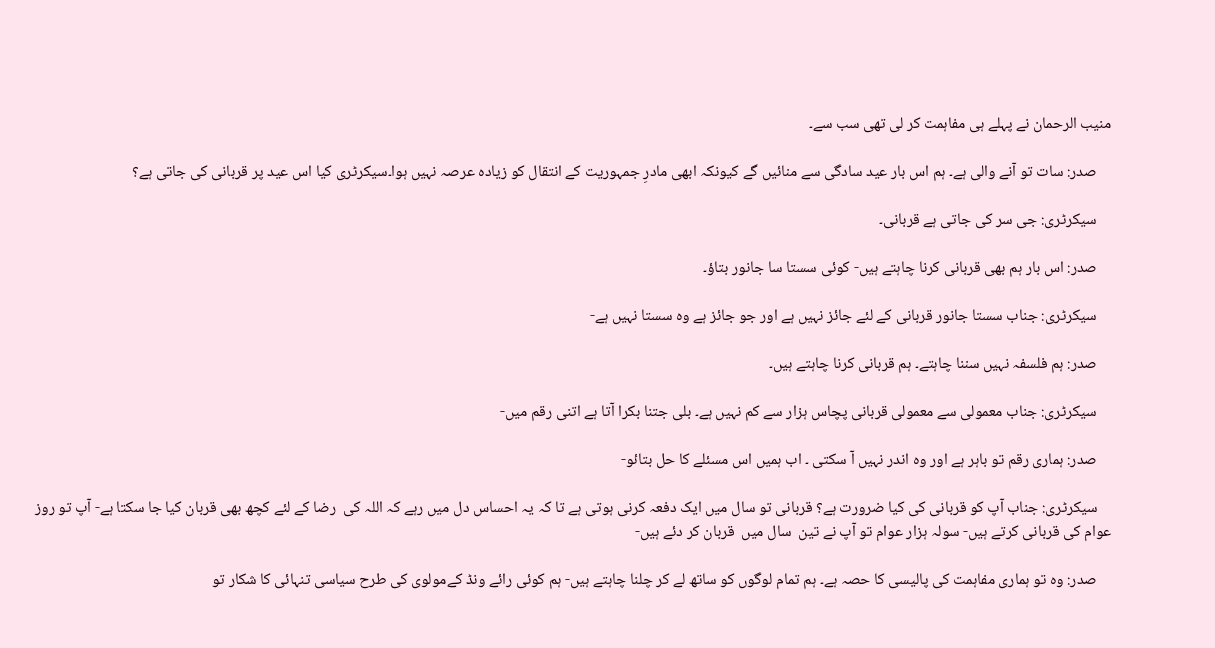منیب الرحمان نے پہلے ہی مفاہمت کر لی تھی سب سے۔

    صدر: سات تو آنے والی ہے۔ ہم اس بار عید سادگی سے منائیں گے کیونکہ ابھی مادرِ جمہوریت کے انتقال کو زیادہ عرصہ نہیں ہوا۔سیکرٹری کیا اس عید پر قربانی کی جاتی ہے؟

    سیکرٹری: جی سر کی جاتی ہے قربانی۔

    صدر: اس بار ہم بھی قربانی کرنا چاہتے ہیں- کوئی سستا سا جانور بتاؤ۔

    سیکرٹری: جناب سستا جانور قربانی کے لئے جائز نہیں ہے اور جو جائز ہے وہ سستا نہیں ہے-

    صدر: ہم فلسفہ نہیں سننا چاہتے۔ ہم قربانی کرنا چاہتے ہیں۔

    سیکرٹری: جناب معمولی سے معمولی قربانی پچاس ہزار سے کم نہیں ہے۔ بلی جتنا بکرا آتا ہے اتنی رقم میں-

    صدر: ہماری رقم تو باہر ہے اور وہ اندر نہیں آ سکتی ۔ اب ہمیں اس مسئلے کا حل بتائو-

    سیکرٹری: جناب آپ کو قربانی کی کیا ضرورت ہے؟ قربانی تو سال میں ایک دفعہ کرنی ہوتی ہے تا کہ یہ احساس دل میں رہے کہ اللہ کی  رضا کے لئے کچھ بھی قربان کیا جا سکتا ہے- آپ تو روز عوام کی قربانی کرتے ہیں- سولہ ہزار عوام تو آپ نے تین  سال میں  قربان کر دئے ہیں-

    صدر: وہ تو ہماری مفاہمت کی پالیسی کا حصہ ہے۔ ہم تمام لوگوں کو ساتھ لے کر چلنا چاہتے ہیں- ہم کوئی رائے ونڈ کےمولوی کی طرح سیاسی تنہائی کا شکار تو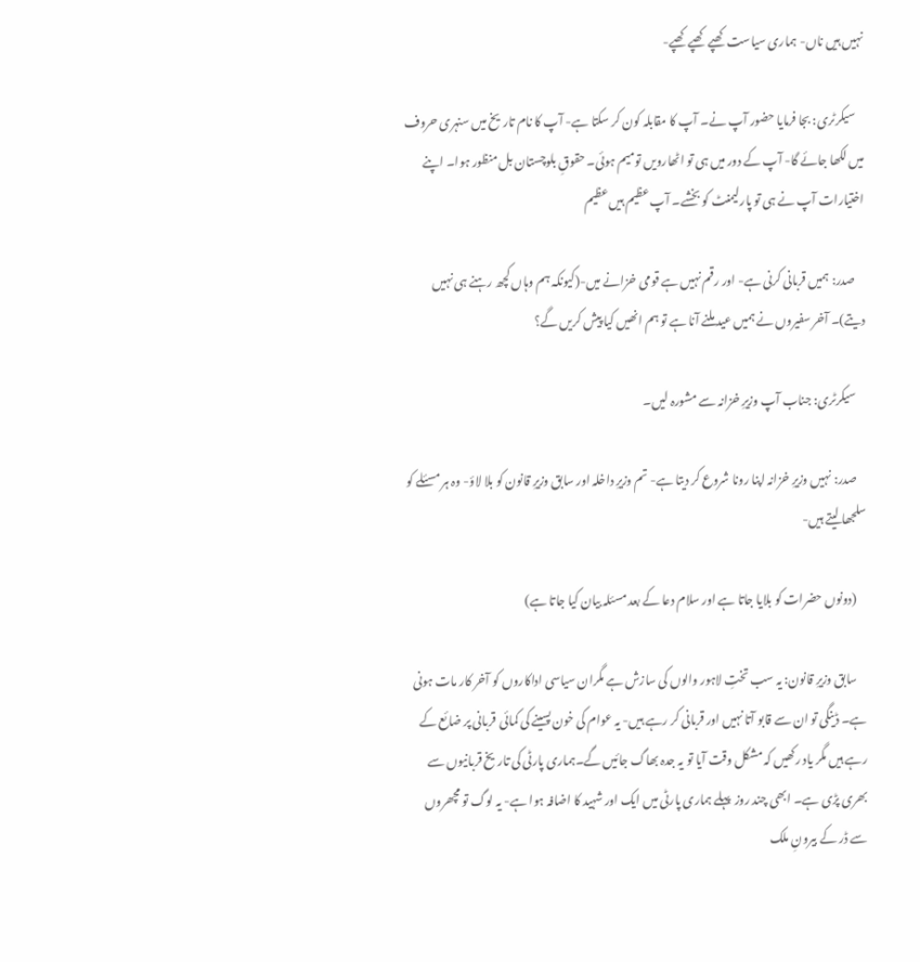نہیں ہیں ناں- ہماری سیاست کھپے کھپے کھپے-

    سیکرٹری: بجا فرمایا حضور آپ نے۔ آپ کا مقابلہ کون کر سکتا ہے- آپ کا نام تاریخ میں سنہری حروف میں لکھا جائے گا- آپ کے دور میں ہی تو اٹھارویں تومیم ہوئی۔ حقوقِ بلوچستان بل منظور ہوا۔ اپنے اختیارات آپ نے ہی تو پارلیمنٹ کو بخشے۔ آپ عظیم ہیں عظیم

    صدر: ہمیں قربانی کرنی ہے- اور رقم نہیں ہے قومی خزانے میں-(کیونکہ ہم وہاں کچھ رہنے ہی نہیں دیتے)۔ آخر سفیروں نے ہمیں عید ملنے آنا ہے تو ہم انھیں کیا پیش کریں گے؟

    سیکرٹری: جناب آپ وزیرِ خزانہ سے مشورہ لیں۔

    صدر: نہیں وزیرِ خزانہ اپنا رونا شروع کر دیتا ہے- تم وزیرِ داخلہ اور سابق وزیرِ قانون کو بلا لاؤ- وہ ہر مسئلے کو سلجھا لیتے ہیں-

    (دونوں حضرات کو بلایا جاتا ہے اور سلام دعا کے بعد مسئلہ بیان کیا جاتا ہے)

    سابق وزیرِ قانون: یہ سب تختِ لاہور والوں کی سازش ہے مگران سیاسی اداکاروں کو آخر کار مات ہونی ہے۔ ڈینگی تو ان سے قابو آتا نہیں اور قربانی کر رہے ہیں- یہ عوام کی خون پسینے کی کمائی  قربانی پر ضائع کے رہے ہیں مگر یاد رکھیں کہ مشکل وقت آیا تو یہ جدہ بھاگ جائیں گے۔ہماری پارٹی کی تاریخ قربانیوں سے بھری پڑی ہے۔ ابھی چند روز  پہلے ہماری پارٹی میں ایک اور شہید کا اضافہ ہوا ہے- یہ لوگ تو مچھروں سے ڈر کے بیرونِ ملک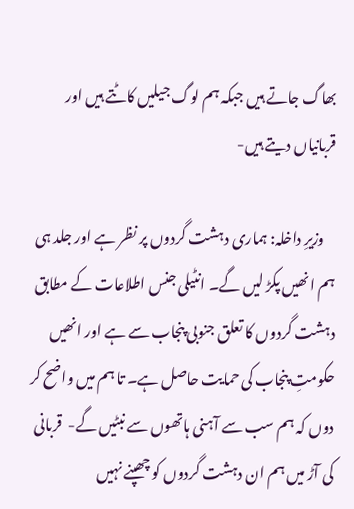بھاگ جاتے ہیں جبکہ ہم لوگ جیلیں کاٹتے ہیں اور قربانیاں دیتے ہیں-

    وزیرِ داخلہ: ہماری دہشت گردوں پر نظر ہے اور جلد ہی ہم انھیں پکڑ لیں گے۔ انٹیلی جنس اطلاعات کے مطابق دہشت گردوں کا تعلق جنوبی پنجاب سے ہے اور انھیں حکومتِ پنجاب کی حمایت حاصل ہے۔ تا ہم میں واضح کر دوں کہ ہم سب سے آہنی ہاتھوں سے نبٹیں گے-  قربانی  کی آڑ میں ہم ان دہشت گردوں کو چھپنے نہیں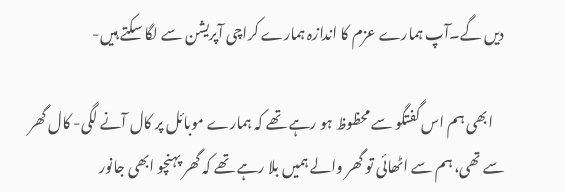دیں گے۔آپ ہمارے عزم کا اندازہ ہمارے کراچی آپریشن سے لگا سکتے ہیں-

    ابھی ہم اس گفتگو سے محظوظ ہو رہے تھے کہ ہمارے موبائل پر کال آنے لگی- کال گھر سے تھی، ہم سے اٹھائی تو گھر والے ہمیں بلا رہے تھے کہ گھر پہنچو ابھی جانور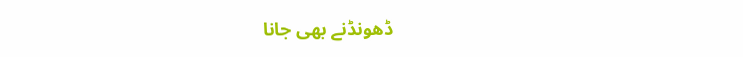ڈھونڈنے بھی جانا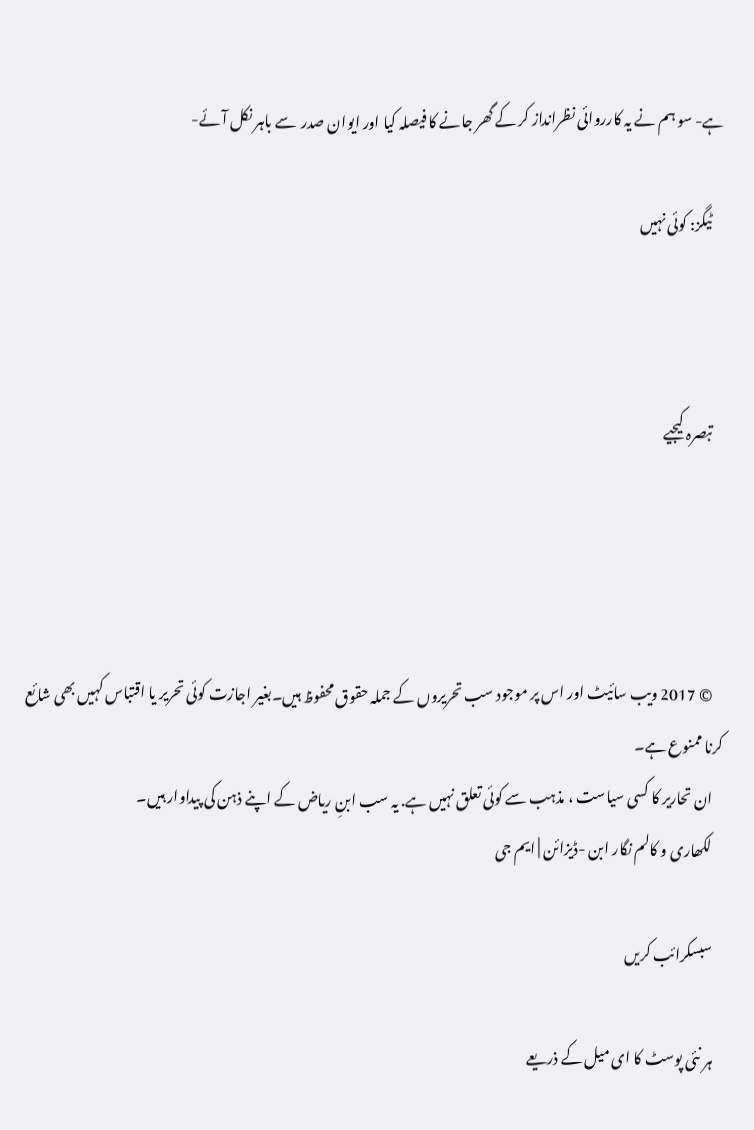ہے- سو ہم نے یہ کارروائی نظرانداز کر کے گھر جانے کا فیصلہ کیا اور ایوان صدر  سے باہر نکل آئے-

    ٹیگز: کوئی نہیں



    تبصرہ کیجیے




    © 2017 ویب سائیٹ اور اس پر موجود سب تحریروں کے جملہ حقوق محفوظ ہیں۔بغیر اجازت کوئی تحریر یا اقتباس کہیں بھی شائع کرنا ممنوع ہے۔
    ان تحاریر کا کسی سیاست ، مذہب سے کوئی تعلق نہیں ہے. یہ سب ابنِ ریاض کے اپنے ذہن کی پیداوار ہیں۔
    لکھاری و کالم نگار ابن -ڈیزائن | ایم جی

    سبسکرائب کریں

    ہر نئی پوسٹ کا ای میل کے ذریعے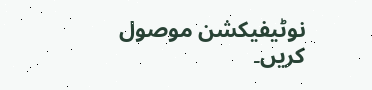نوٹیفیکشن موصول کریں۔